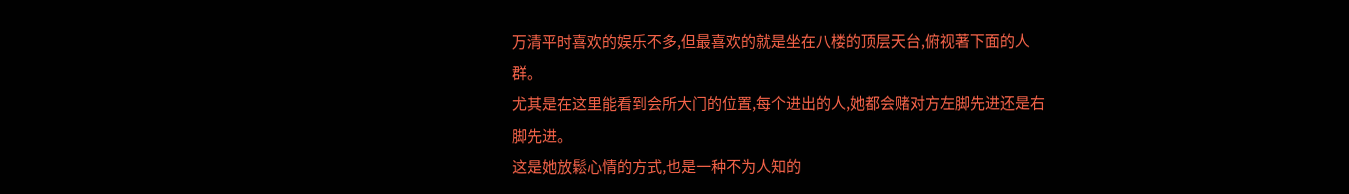万清平时喜欢的娱乐不多,但最喜欢的就是坐在八楼的顶层天台,俯视著下面的人群。
尤其是在这里能看到会所大门的位置,每个进出的人,她都会赌对方左脚先进还是右脚先进。
这是她放鬆心情的方式,也是一种不为人知的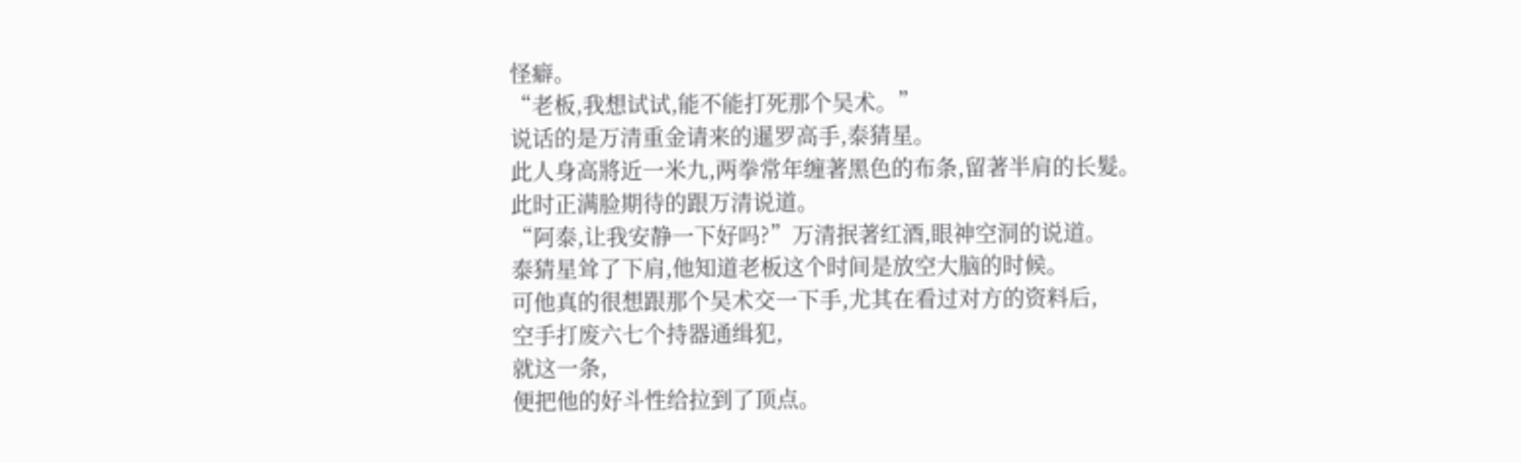怪癖。
“老板,我想试试,能不能打死那个吴术。”
说话的是万清重金请来的暹罗高手,泰猜星。
此人身高將近一米九,两拳常年缠著黑色的布条,留著半肩的长髮。
此时正满脸期待的跟万清说道。
“阿泰,让我安静一下好吗?”万清抿著红酒,眼神空洞的说道。
泰猜星耸了下肩,他知道老板这个时间是放空大脑的时候。
可他真的很想跟那个吴术交一下手,尤其在看过对方的资料后,
空手打废六七个持器通缉犯,
就这一条,
便把他的好斗性给拉到了顶点。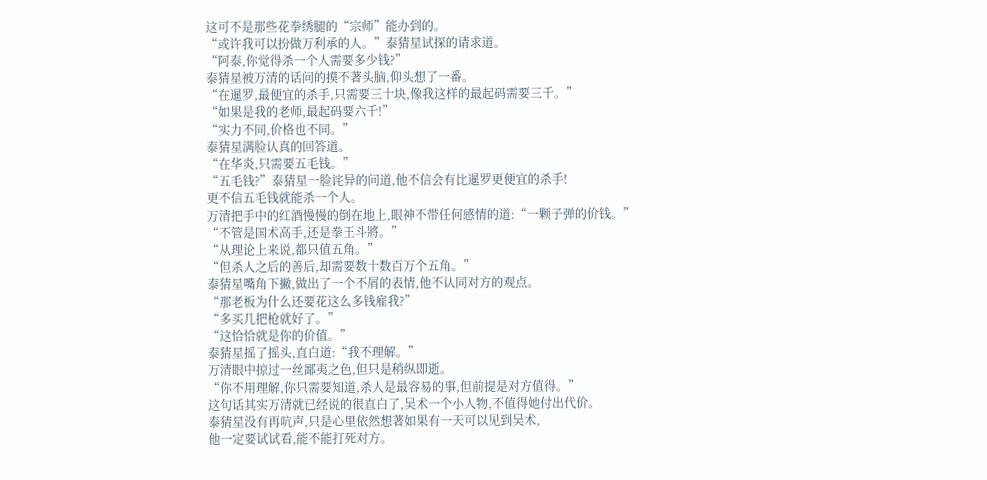这可不是那些花拳绣腿的“宗师”能办到的。
“或许我可以扮做万利承的人。”泰猜星试探的请求道。
“阿泰,你觉得杀一个人需要多少钱?”
泰猜星被万清的话问的摸不著头脑,仰头想了一番。
“在暹罗,最便宜的杀手,只需要三十块,像我这样的最起码需要三千。”
“如果是我的老师,最起码要六千!”
“实力不同,价格也不同。”
泰猜星满脸认真的回答道。
“在华炎,只需要五毛钱。”
“五毛钱?”泰猜星一脸诧异的问道,他不信会有比暹罗更便宜的杀手!
更不信五毛钱就能杀一个人。
万清把手中的红酒慢慢的倒在地上,眼神不带任何感情的道:“一颗子弹的价钱。”
“不管是国术高手,还是拳王斗將。”
“从理论上来说,都只值五角。”
“但杀人之后的善后,却需要数十数百万个五角。”
泰猜星嘴角下撇,做出了一个不屑的表情,他不认同对方的观点。
“那老板为什么还要花这么多钱雇我?”
“多买几把枪就好了。”
“这恰恰就是你的价值。”
泰猜星摇了摇头,直白道:“我不理解。”
万清眼中掠过一丝鄙夷之色,但只是稍纵即逝。
“你不用理解,你只需要知道,杀人是最容易的事,但前提是对方值得。”
这句话其实万清就已经说的很直白了,吴术一个小人物,不值得她付出代价。
泰猜星没有再吭声,只是心里依然想著如果有一天可以见到吴术,
他一定要试试看,能不能打死对方。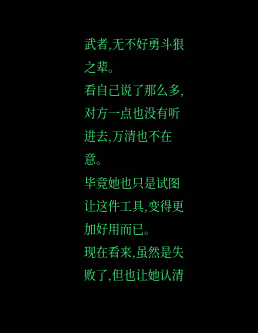武者,无不好勇斗狠之辈。
看自己说了那么多,对方一点也没有听进去,万清也不在意。
毕竟她也只是试图让这件工具,变得更加好用而已。
现在看来,虽然是失败了,但也让她认清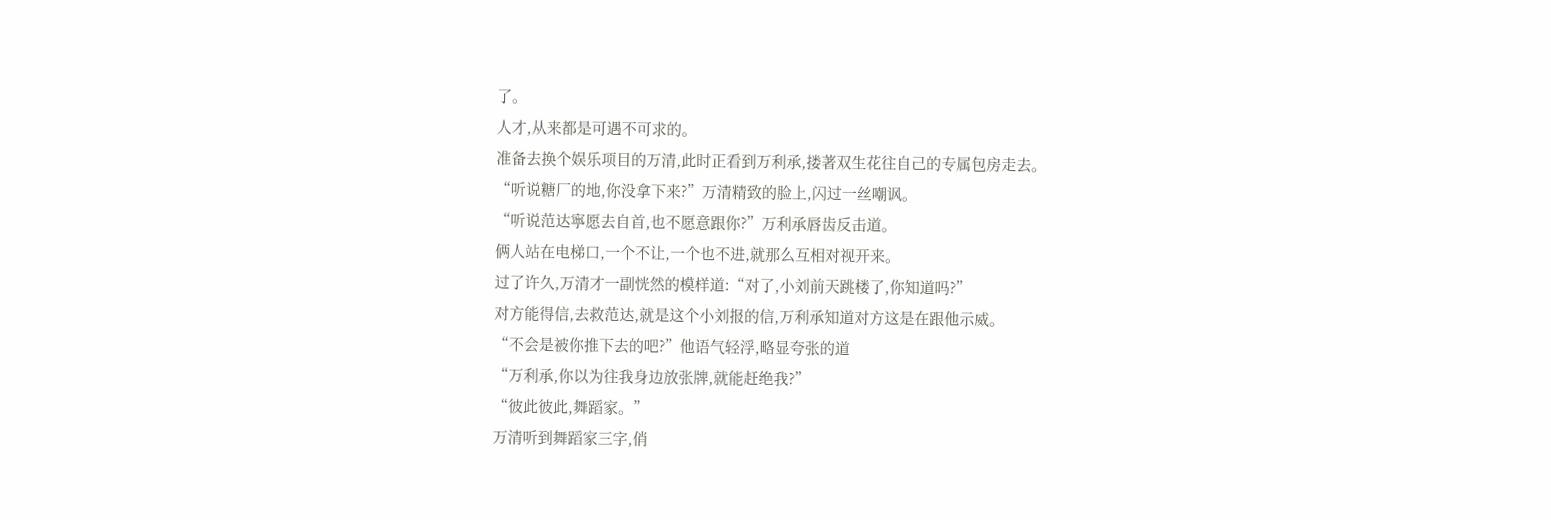了。
人才,从来都是可遇不可求的。
准备去换个娱乐项目的万清,此时正看到万利承,搂著双生花往自己的专属包房走去。
“听说糖厂的地,你没拿下来?”万清精致的脸上,闪过一丝嘲讽。
“听说范达寧愿去自首,也不愿意跟你?”万利承唇齿反击道。
俩人站在电梯口,一个不让,一个也不进,就那么互相对视开来。
过了许久,万清才一副恍然的模样道:“对了,小刘前天跳楼了,你知道吗?”
对方能得信,去救范达,就是这个小刘报的信,万利承知道对方这是在跟他示威。
“不会是被你推下去的吧?”他语气轻浮,略显夸张的道
“万利承,你以为往我身边放张牌,就能赶绝我?”
“彼此彼此,舞蹈家。”
万清听到舞蹈家三字,俏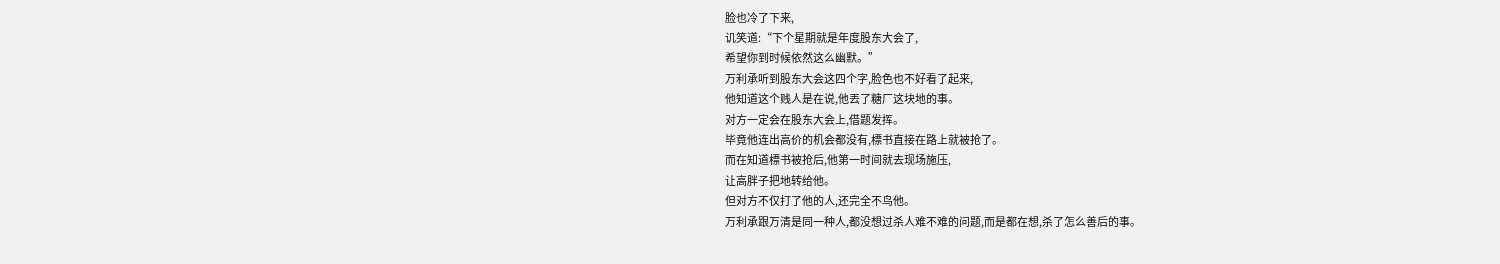脸也冷了下来,
讥笑道:“下个星期就是年度股东大会了,
希望你到时候依然这么幽默。”
万利承听到股东大会这四个字,脸色也不好看了起来,
他知道这个贱人是在说,他丟了糖厂这块地的事。
对方一定会在股东大会上,借题发挥。
毕竟他连出高价的机会都没有,標书直接在路上就被抢了。
而在知道標书被抢后,他第一时间就去现场施压,
让高胖子把地转给他。
但对方不仅打了他的人,还完全不鸟他。
万利承跟万清是同一种人,都没想过杀人难不难的问题,而是都在想,杀了怎么善后的事。